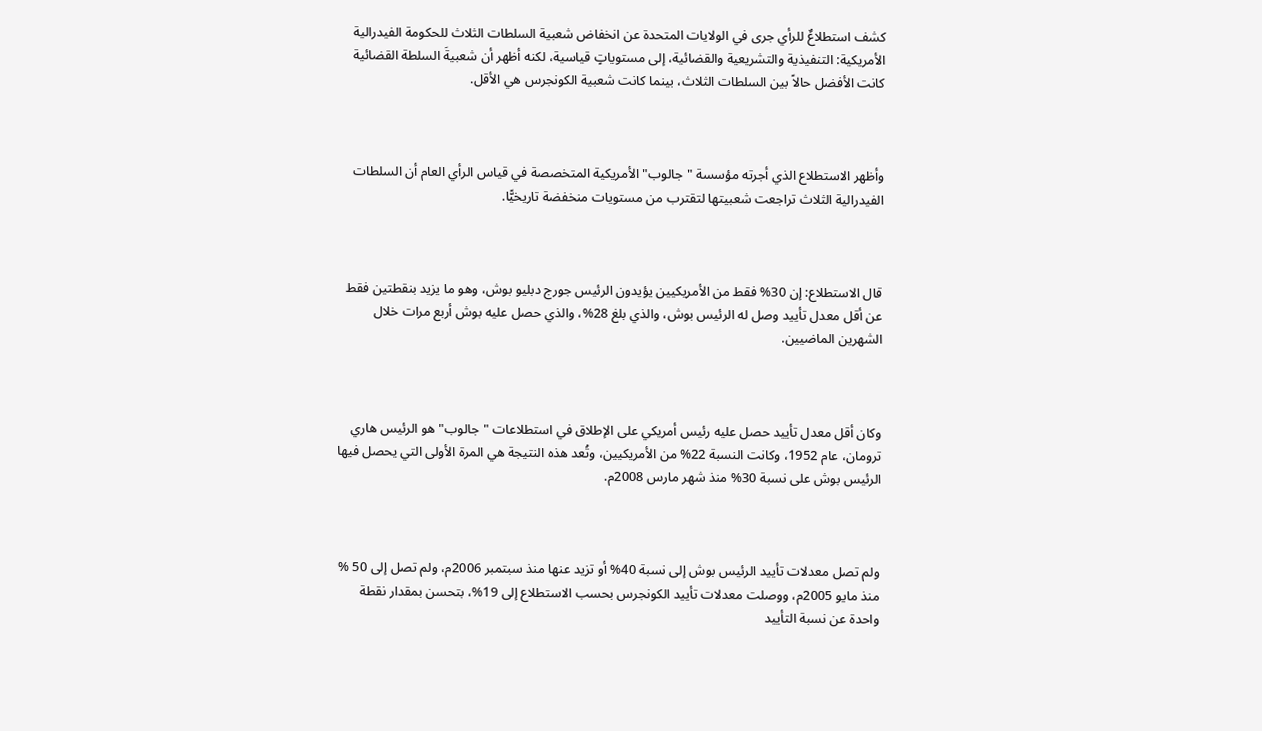كشف استطلاعٌ للرأي جرى في الولايات المتحدة عن انخفاض شعبية السلطات الثلاث للحكومة الفيدرالية الأمريكية: التنفيذية والتشريعية والقضائية، إلى مستوياتٍ قياسية، لكنه أظهر أن شعبيةَ السلطة القضائية كانت الأفضل حالاً بين السلطات الثلاث، بينما كانت شعبية الكونجرس هي الأقل.



وأظهر الاستطلاع الذي أجرته مؤسسة "جالوب" الأمريكية المتخصصة في قياس الرأي العام أن السلطات الفيدرالية الثلاث تراجعت شعبيتها لتقترب من مستويات منخفضة تاريخيًّا.



قال الاستطلاع: إن 30% فقط من الأمريكيين يؤيدون الرئيس جورج دبليو بوش، وهو ما يزيد بنقطتين فقط عن أقل معدل تأييد وصل له الرئيس بوش، والذي بلغ 28%، والذي حصل عليه بوش أربع مرات خلال الشهرين الماضيين.



وكان أقل معدل تأييد حصل عليه رئيس أمريكي على الإطلاق في استطلاعات "جالوب" هو الرئيس هاري ترومان، عام 1952، وكانت النسبة 22% من الأمريكيين، وتُعد هذه النتيجة هي المرة الأولى التي يحصل فيها الرئيس بوش على نسبة 30% منذ شهر مارس 2008م.



ولم تصل معدلات تأييد الرئيس بوش إلى نسبة 40% أو تزيد عنها منذ سبتمبر 2006م، ولم تصل إلى 50 % منذ مايو 2005م، ووصلت معدلات تأييد الكونجرس بحسب الاستطلاع إلى 19%، بتحسن بمقدار نقطة واحدة عن نسبة التأييد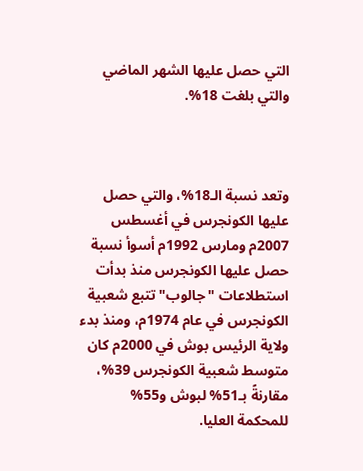التي حصل عليها الشهر الماضي والتي بلغت 18%.



وتعد نسبة الـ18%، والتي حصل عليها الكونجرس في أغسطس 2007م ومارس 1992م أسوأ نسبة حصل عليها الكونجرس منذ بدأت استطلاعات "جالوب" تتبع شعبية الكونجرس في عام 1974م، ومنذ بدء ولاية الرئيس بوش في 2000م كان متوسط شعبية الكونجرس 39%، مقارنةً بـ51% لبوش و55% للمحكمة العليا.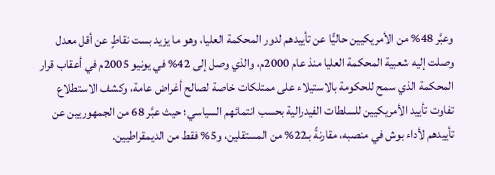وعبَّر 48% من الأمريكيين حاليًّا عن تأييدهم لدور المحكمة العليا، وهو ما يزيد بست نقاطٍ عن أقل معدل وصلت إليه شعبية المحكمة العليا منذ عام 2000م، والذي وصل إلى 42% في يونيو 2005م في أعقاب قرار المحكمة الذي سمح للحكومة بالاستيلاء على ممتلكات خاصة لصالح أغراض عامة، وكشف الاستطلاع تفاوت تأييد الأمريكيين للسلطات الفيدرالية بحسب انتمائهم السياسي؛ حيث عبَّر 68 من الجمهوريين عن تأييدهم لأداء بوش في منصبه، مقارنةً بـ22% من المستقلين، و5% فقط من الديمقراطيين.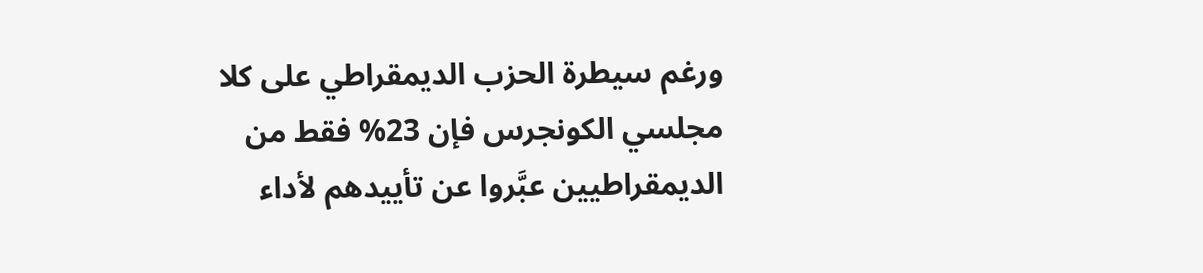ورغم سيطرة الحزب الديمقراطي على كلا مجلسي الكونجرس فإن 23% فقط من الديمقراطيين عبَّروا عن تأييدهم لأداء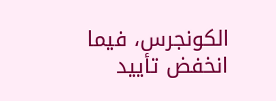الكونجرس، فيما انخفض تأييد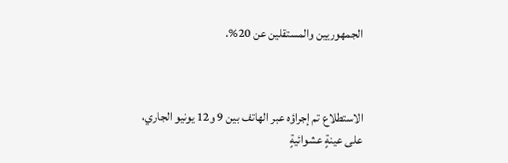الجمهوريين والمستقلين عن 20%.



الاستطلاع تم إجراؤه عبر الهاتف بين 9 و12 يونيو الجاري، على عينةٍ عشوائيةٍ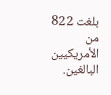بلغت 822 من الأمريكيين البالغين.